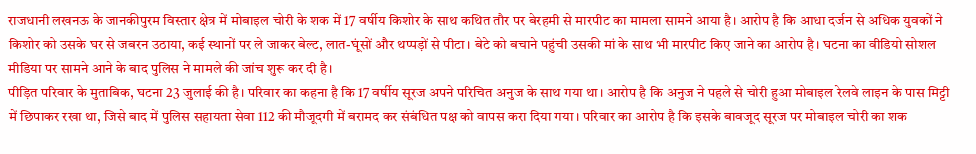राजधानी लखनऊ के जानकीपुरम विस्तार क्षेत्र में मोबाइल चोरी के शक में 17 वर्षीय किशोर के साथ कथित तौर पर बेरहमी से मारपीट का मामला सामने आया है। आरोप है कि आधा दर्जन से अधिक युवकों ने किशोर को उसके घर से जबरन उठाया, कई स्थानों पर ले जाकर बेल्ट, लात-घूंसों और थप्पड़ों से पीटा। बेटे को बचाने पहुंची उसकी मां के साथ भी मारपीट किए जाने का आरोप है। घटना का वीडियो सोशल मीडिया पर सामने आने के बाद पुलिस ने मामले की जांच शुरू कर दी है।
पीड़ित परिवार के मुताबिक, घटना 23 जुलाई की है। परिवार का कहना है कि 17 वर्षीय सूरज अपने परिचित अनुज के साथ गया था। आरोप है कि अनुज ने पहले से चोरी हुआ मोबाइल रेलवे लाइन के पास मिट्टी में छिपाकर रखा था, जिसे बाद में पुलिस सहायता सेवा 112 की मौजूदगी में बरामद कर संबंधित पक्ष को वापस करा दिया गया। परिवार का आरोप है कि इसके बावजूद सूरज पर मोबाइल चोरी का शक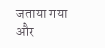जताया गया और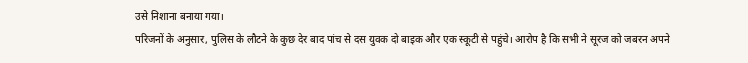उसे निशाना बनाया गया।
परिजनों के अनुसार, पुलिस के लौटने के कुछ देर बाद पांच से दस युवक दो बाइक और एक स्कूटी से पहुंचे। आरोप है कि सभी ने सूरज को जबरन अपने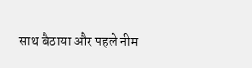साथ बैठाया और पहले नीम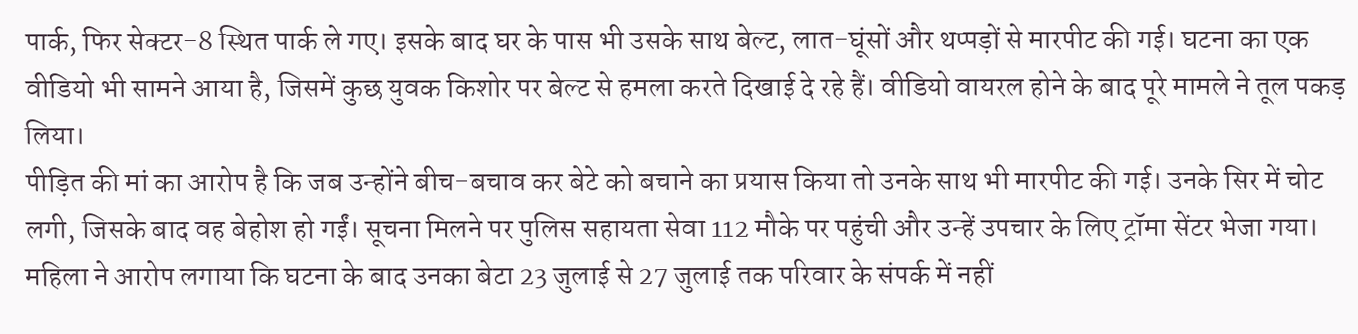पार्क, फिर सेक्टर-8 स्थित पार्क ले गए। इसके बाद घर के पास भी उसके साथ बेल्ट, लात-घूंसों और थप्पड़ों से मारपीट की गई। घटना का एक वीडियो भी सामने आया है, जिसमें कुछ युवक किशोर पर बेल्ट से हमला करते दिखाई दे रहे हैं। वीडियो वायरल होने के बाद पूरे मामले ने तूल पकड़ लिया।
पीड़ित की मां का आरोप है कि जब उन्होंने बीच-बचाव कर बेटे को बचाने का प्रयास किया तो उनके साथ भी मारपीट की गई। उनके सिर में चोट लगी, जिसके बाद वह बेहोश हो गईं। सूचना मिलने पर पुलिस सहायता सेवा 112 मौके पर पहुंची और उन्हें उपचार के लिए ट्रॉमा सेंटर भेजा गया।
महिला ने आरोप लगाया कि घटना के बाद उनका बेटा 23 जुलाई से 27 जुलाई तक परिवार के संपर्क में नहीं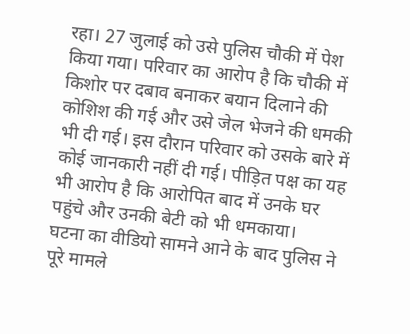रहा। 27 जुलाई को उसे पुलिस चौकी में पेश किया गया। परिवार का आरोप है कि चौकी में किशोर पर दबाव बनाकर बयान दिलाने की कोशिश की गई और उसे जेल भेजने की धमकी भी दी गई। इस दौरान परिवार को उसके बारे में कोई जानकारी नहीं दी गई। पीड़ित पक्ष का यह भी आरोप है कि आरोपित बाद में उनके घर पहुंचे और उनकी बेटी को भी धमकाया।
घटना का वीडियो सामने आने के बाद पुलिस ने पूरे मामले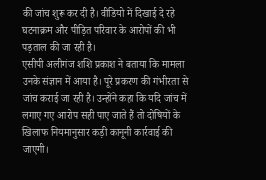की जांच शुरू कर दी है। वीडियो में दिखाई दे रहे घटनाक्रम और पीड़ित परिवार के आरोपों की भी पड़ताल की जा रही है।
एसीपी अलीगंज शशि प्रकाश ने बताया कि मामला उनके संज्ञान में आया है। पूरे प्रकरण की गंभीरता से जांच कराई जा रही है। उन्होंने कहा कि यदि जांच में लगाए गए आरोप सही पाए जाते हैं तो दोषियों के खिलाफ नियमानुसार कड़ी कानूनी कार्रवाई की जाएगी।